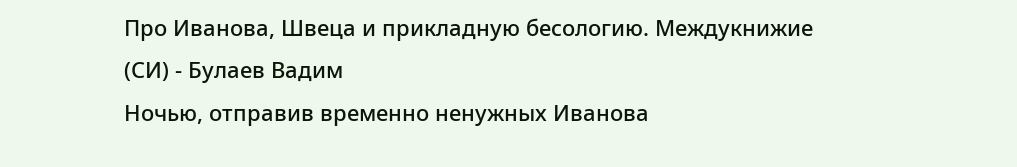Про Иванова, Швеца и прикладную бесологию. Междукнижие (СИ) - Булаев Вадим
Ночью, отправив временно ненужных Иванова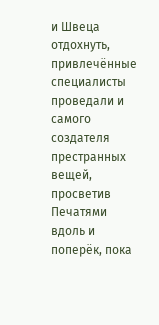и Швеца отдохнуть, привлечённые специалисты проведали и самого создателя престранных вещей, просветив Печатями вдоль и поперёк, пока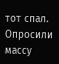тот спал.
Опросили массу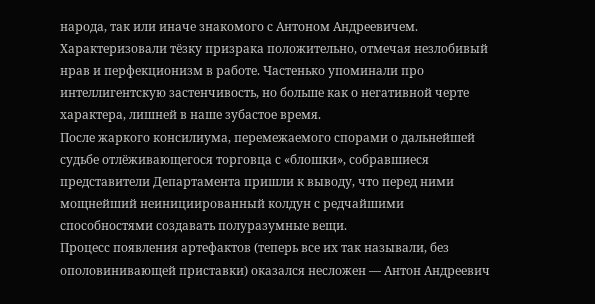народа, так или иначе знакомого с Антоном Андреевичем.
Характеризовали тёзку призрака положительно, отмечая незлобивый нрав и перфекционизм в работе. Частенько упоминали про интеллигентскую застенчивость, но больше как о негативной черте характера, лишней в наше зубастое время.
После жаркого консилиума, перемежаемого спорами о дальнейшей судьбе отлёживающегося торговца с «блошки», собравшиеся представители Департамента пришли к выводу, что перед ними мощнейший неинициированный колдун с редчайшими способностями создавать полуразумные вещи.
Процесс появления артефактов (теперь все их так называли, без ополовинивающей приставки) оказался несложен — Антон Андреевич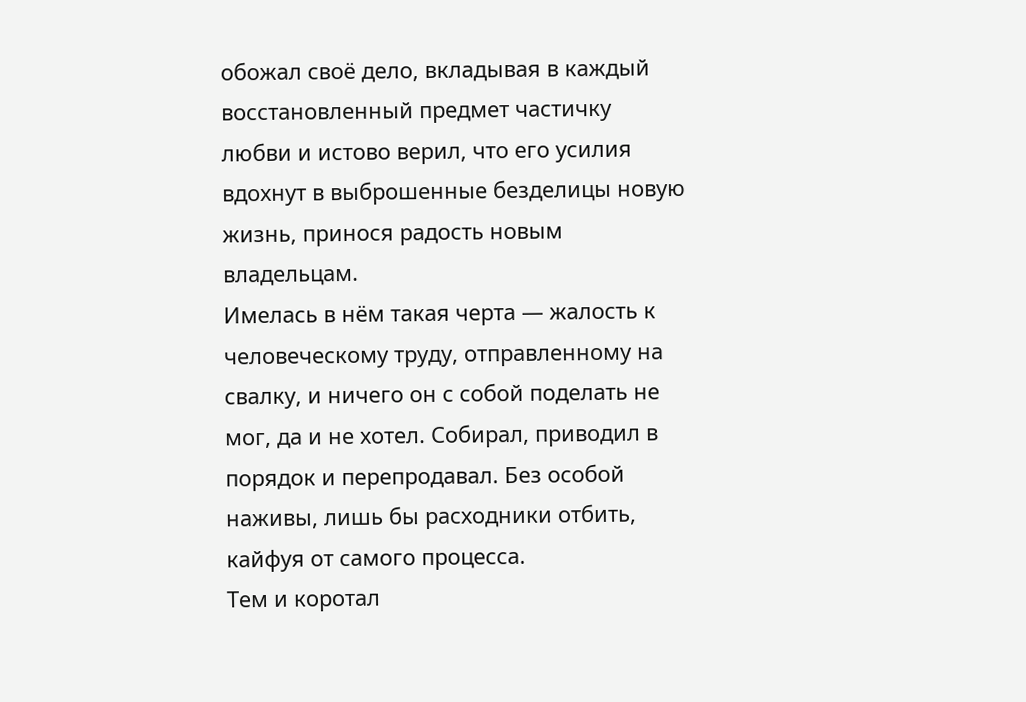обожал своё дело, вкладывая в каждый восстановленный предмет частичку любви и истово верил, что его усилия вдохнут в выброшенные безделицы новую жизнь, принося радость новым владельцам.
Имелась в нём такая черта — жалость к человеческому труду, отправленному на свалку, и ничего он с собой поделать не мог, да и не хотел. Собирал, приводил в порядок и перепродавал. Без особой наживы, лишь бы расходники отбить, кайфуя от самого процесса.
Тем и коротал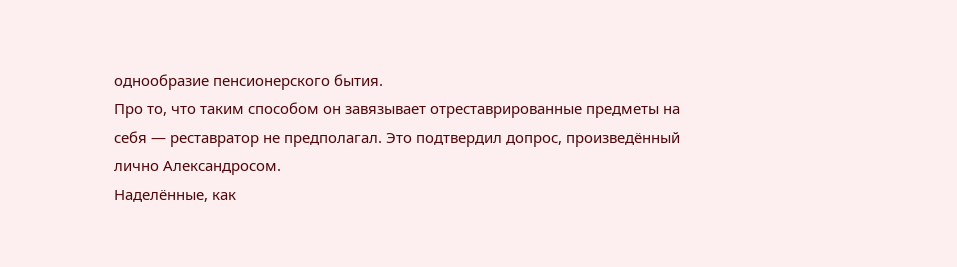однообразие пенсионерского бытия.
Про то, что таким способом он завязывает отреставрированные предметы на себя — реставратор не предполагал. Это подтвердил допрос, произведённый лично Александросом.
Наделённые, как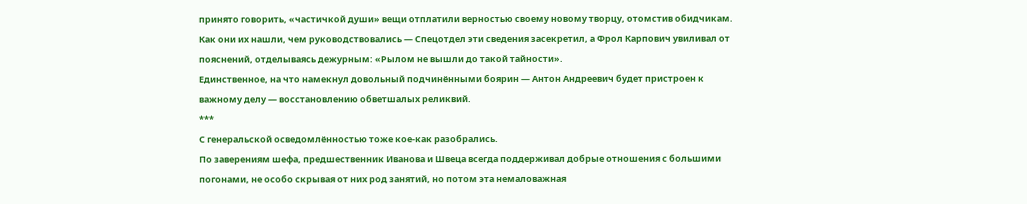принято говорить, «частичкой души» вещи отплатили верностью своему новому творцу, отомстив обидчикам. Как они их нашли, чем руководствовались — Спецотдел эти сведения засекретил, а Фрол Карпович увиливал от пояснений, отделываясь дежурным: «Рылом не вышли до такой тайности».
Единственное, на что намекнул довольный подчинёнными боярин — Антон Андреевич будет пристроен к важному делу — восстановлению обветшалых реликвий.
***
С генеральской осведомлённостью тоже кое-как разобрались.
По заверениям шефа, предшественник Иванова и Швеца всегда поддерживал добрые отношения с большими погонами, не особо скрывая от них род занятий, но потом эта немаловажная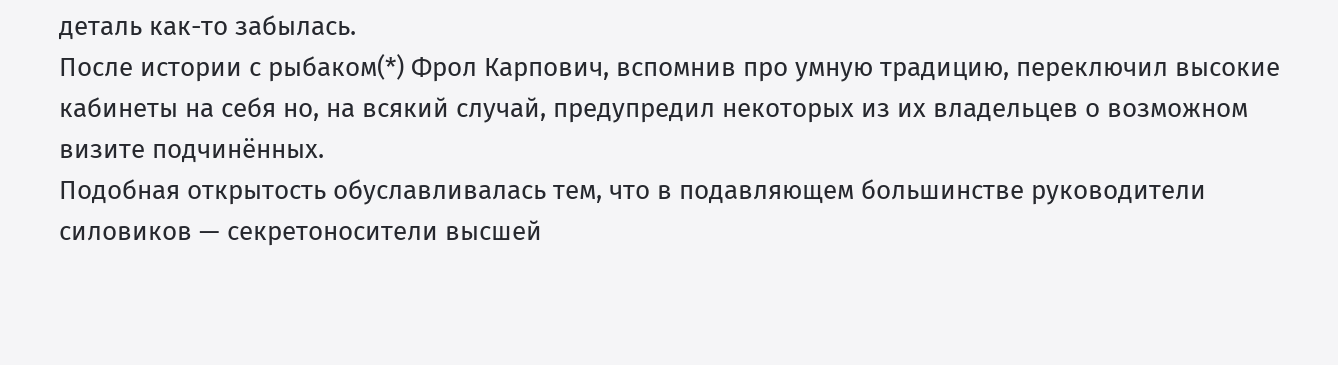деталь как-то забылась.
После истории с рыбаком(*) Фрол Карпович, вспомнив про умную традицию, переключил высокие кабинеты на себя но, на всякий случай, предупредил некоторых из их владельцев о возможном визите подчинённых.
Подобная открытость обуславливалась тем, что в подавляющем большинстве руководители силовиков — секретоносители высшей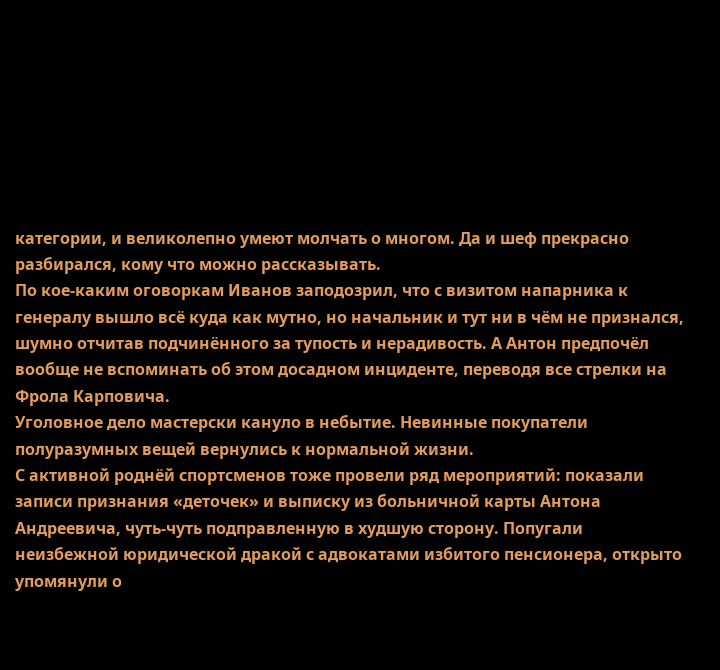категории, и великолепно умеют молчать о многом. Да и шеф прекрасно разбирался, кому что можно рассказывать.
По кое-каким оговоркам Иванов заподозрил, что с визитом напарника к генералу вышло всё куда как мутно, но начальник и тут ни в чём не признался, шумно отчитав подчинённого за тупость и нерадивость. А Антон предпочёл вообще не вспоминать об этом досадном инциденте, переводя все стрелки на Фрола Карповича.
Уголовное дело мастерски кануло в небытие. Невинные покупатели полуразумных вещей вернулись к нормальной жизни.
С активной роднёй спортсменов тоже провели ряд мероприятий: показали записи признания «деточек» и выписку из больничной карты Антона Андреевича, чуть-чуть подправленную в худшую сторону. Попугали неизбежной юридической дракой с адвокатами избитого пенсионера, открыто упомянули о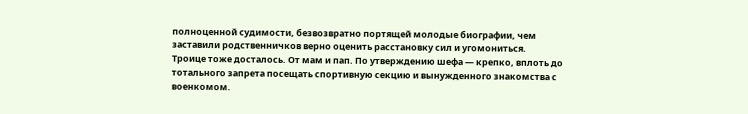полноценной судимости, безвозвратно портящей молодые биографии, чем заставили родственничков верно оценить расстановку сил и угомониться.
Троице тоже досталось. От мам и пап. По утверждению шефа — крепко, вплоть до тотального запрета посещать спортивную секцию и вынужденного знакомства с военкомом.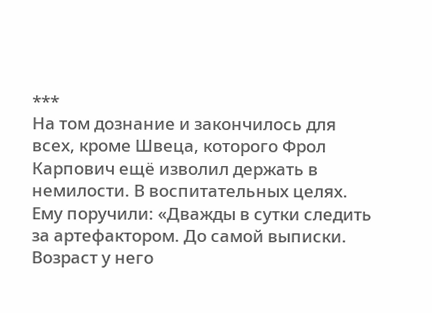***
На том дознание и закончилось для всех, кроме Швеца, которого Фрол Карпович ещё изволил держать в немилости. В воспитательных целях.
Ему поручили: «Дважды в сутки следить за артефактором. До самой выписки. Возраст у него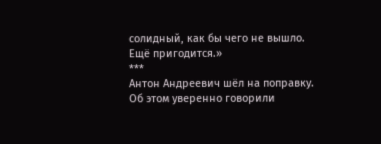солидный, как бы чего не вышло. Ещё пригодится.»
***
Антон Андреевич шёл на поправку. Об этом уверенно говорили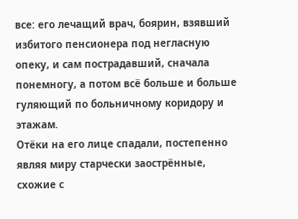все: его лечащий врач, боярин, взявший избитого пенсионера под негласную опеку, и сам пострадавший, сначала понемногу, а потом всё больше и больше гуляющий по больничному коридору и этажам.
Отёки на его лице спадали, постепенно являя миру старчески заострённые, схожие с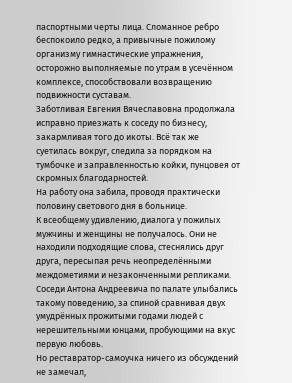паспортными черты лица. Сломанное ребро беспокоило редко, а привычные пожилому организму гимнастические упражнения, осторожно выполняемые по утрам в усечённом комплексе, способствовали возвращению подвижности суставам.
Заботливая Евгения Вячеславовна продолжала исправно приезжать к соседу по бизнесу, закармливая того до икоты. Всё так же суетилась вокруг, следила за порядком на тумбочке и заправленностью койки, пунцовея от скромных благодарностей.
На работу она забила, проводя практически половину светового дня в больнице.
К всеобщему удивлению, диалога у пожилых мужчины и женщины не получалось. Они не находили подходящие слова, стеснялись друг друга, пересыпая речь неопределёнными междометиями и незаконченными репликами.
Соседи Антона Андреевича по палате улыбались такому поведению, за спиной сравнивая двух умудрённых прожитыми годами людей с нерешительными юнцами, пробующими на вкус первую любовь.
Но реставратор-самоучка ничего из обсуждений не замечал,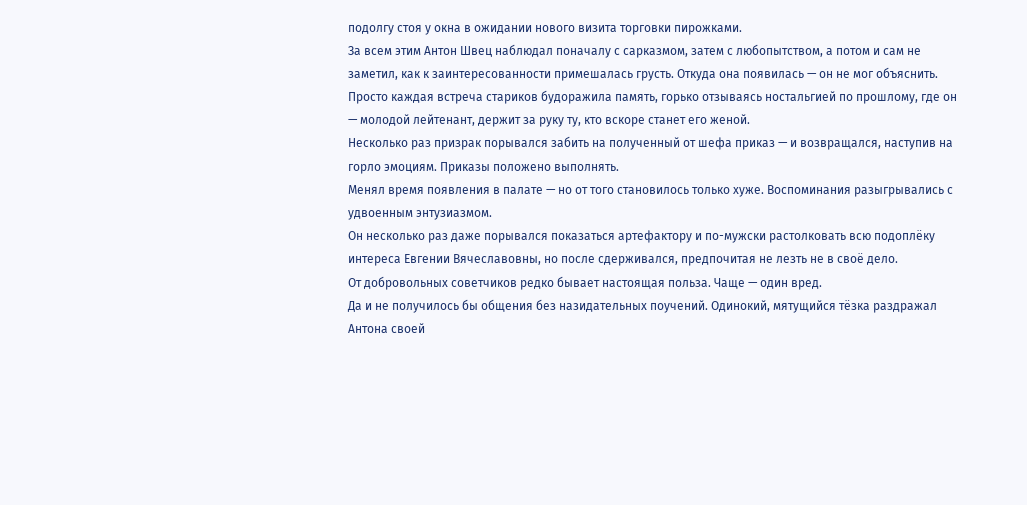подолгу стоя у окна в ожидании нового визита торговки пирожками.
За всем этим Антон Швец наблюдал поначалу с сарказмом, затем с любопытством, а потом и сам не заметил, как к заинтересованности примешалась грусть. Откуда она появилась — он не мог объяснить. Просто каждая встреча стариков будоражила память, горько отзываясь ностальгией по прошлому, где он — молодой лейтенант, держит за руку ту, кто вскоре станет его женой.
Несколько раз призрак порывался забить на полученный от шефа приказ — и возвращался, наступив на горло эмоциям. Приказы положено выполнять.
Менял время появления в палате — но от того становилось только хуже. Воспоминания разыгрывались с удвоенным энтузиазмом.
Он несколько раз даже порывался показаться артефактору и по-мужски растолковать всю подоплёку интереса Евгении Вячеславовны, но после сдерживался, предпочитая не лезть не в своё дело.
От добровольных советчиков редко бывает настоящая польза. Чаще — один вред.
Да и не получилось бы общения без назидательных поучений. Одинокий, мятущийся тёзка раздражал Антона своей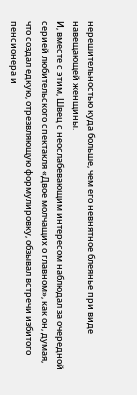нерешительностью куда больше, чем его невнятное блеянье при виде навещающей женщины.
И, вместе с этим, Швец с неослабевающим интересом наблюдал за очередной серией любительского спектакля «Двое молчащих о главном», как он, думая, что создал едкую, отрезвляющую формулировку, обзывал встречи избитого пенсионера и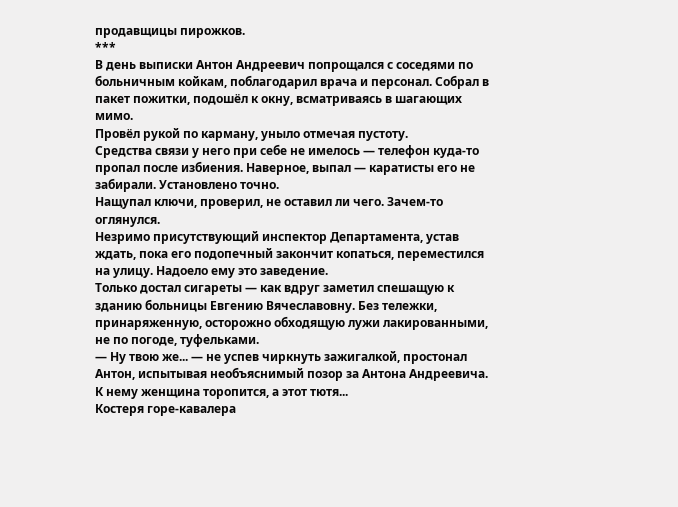продавщицы пирожков.
***
В день выписки Антон Андреевич попрощался с соседями по больничным койкам, поблагодарил врача и персонал. Собрал в пакет пожитки, подошёл к окну, всматриваясь в шагающих мимо.
Провёл рукой по карману, уныло отмечая пустоту.
Средства связи у него при себе не имелось — телефон куда-то пропал после избиения. Наверное, выпал — каратисты его не забирали. Установлено точно.
Нащупал ключи, проверил, не оставил ли чего. Зачем-то оглянулся.
Незримо присутствующий инспектор Департамента, устав ждать, пока его подопечный закончит копаться, переместился на улицу. Надоело ему это заведение.
Только достал сигареты — как вдруг заметил спешащую к зданию больницы Евгению Вячеславовну. Без тележки, принаряженную, осторожно обходящую лужи лакированными, не по погоде, туфельками.
— Ну твою же... — не успев чиркнуть зажигалкой, простонал Антон, испытывая необъяснимый позор за Антона Андреевича.
К нему женщина торопится, а этот тютя...
Костеря горе-кавалера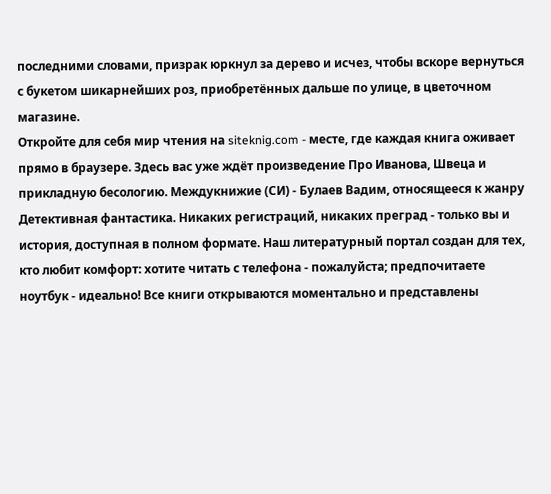последними словами, призрак юркнул за дерево и исчез, чтобы вскоре вернуться с букетом шикарнейших роз, приобретённых дальше по улице, в цветочном магазине.
Откройте для себя мир чтения на siteknig.com - месте, где каждая книга оживает прямо в браузере. Здесь вас уже ждёт произведение Про Иванова, Швеца и прикладную бесологию. Междукнижие (СИ) - Булаев Вадим, относящееся к жанру Детективная фантастика. Никаких регистраций, никаких преград - только вы и история, доступная в полном формате. Наш литературный портал создан для тех, кто любит комфорт: хотите читать с телефона - пожалуйста; предпочитаете ноутбук - идеально! Все книги открываются моментально и представлены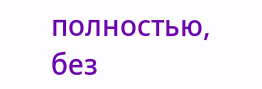полностью, без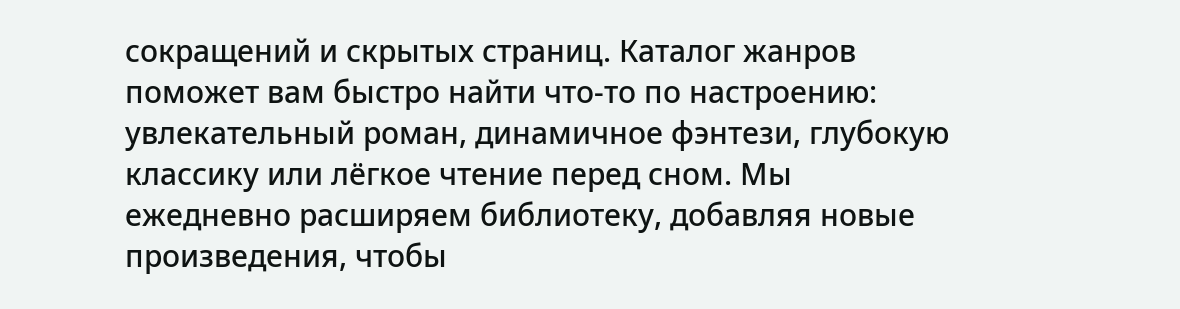сокращений и скрытых страниц. Каталог жанров поможет вам быстро найти что-то по настроению: увлекательный роман, динамичное фэнтези, глубокую классику или лёгкое чтение перед сном. Мы ежедневно расширяем библиотеку, добавляя новые произведения, чтобы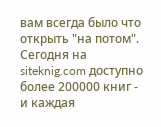вам всегда было что открыть "на потом". Сегодня на siteknig.com доступно более 200000 книг - и каждая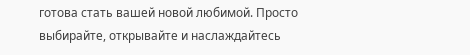готова стать вашей новой любимой. Просто выбирайте, открывайте и наслаждайтесь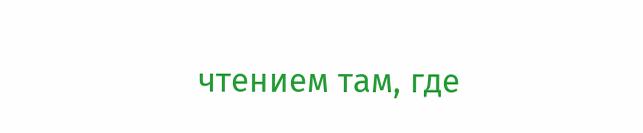чтением там, где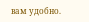вам удобно.